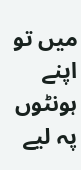میں تو اپنے ہونٹوں پہ لیے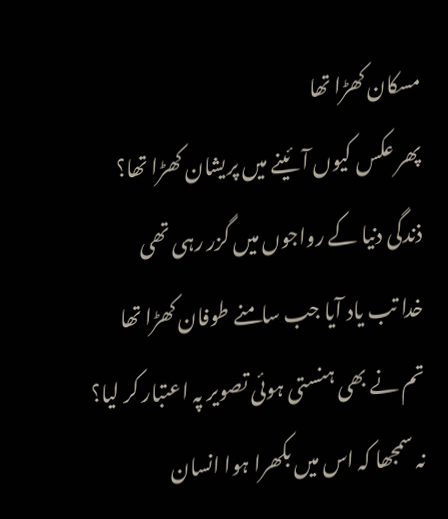مسکان کھڑا تھا
پھر عکس کیوں آئینے میں پریشان کھڑا تھا؟
ذندگی دنیا کے رواجوں میں گزر رہی تھی
خدا تب یاد آیا جب سامنے طوفان کھڑا تھا
تم نے بھی ہنستی ہوئی تصویر پہ اعتبار کر لیا؟
نہ سمجھا کہ اس میں بکھرا ہوا انسان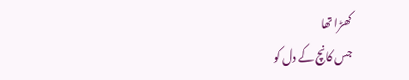کھڑا تھا
جس کانچ کے دل کو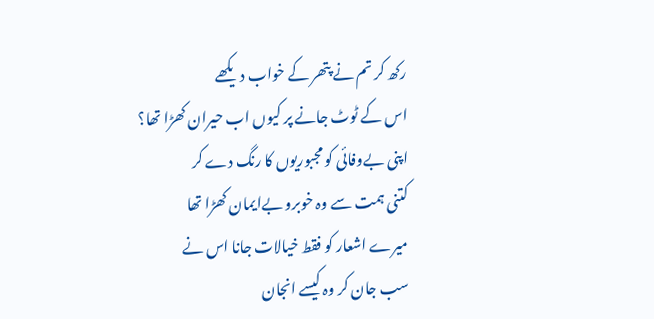رکھ کر تم نے پتھر کے خواب دیکھے
اس کے ٹوٹ جانے پر کیوں اب حیران کھڑا تھا؟
اپنی بےوفائی کو مجبوریوں کا رنگ دے کر
کتنی ہمت سے وہ خوبرو بےایمان کھڑا تھا
میرے اشعار کو فقط خیالات جانا اس نے
سب جان کر وہ کیسے انجان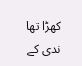کھڑا تھا
ندی کے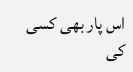اس پار بھی کسی کی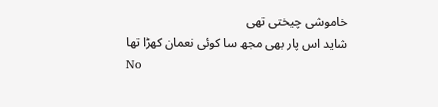خاموشی چیختی تھی
شاید اس پار بھی مجھ سا کوئی نعمان کھڑا تھا
No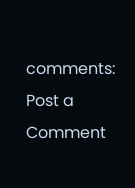comments:
Post a Comment